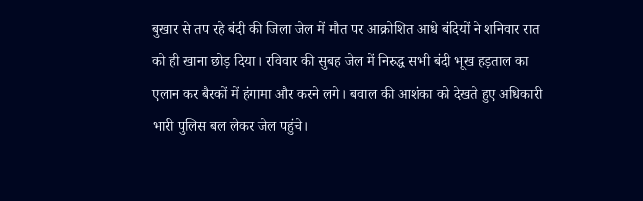बुखार से तप रहे बंदी की जिला जेल में मौत पर आक्रोशित आधे बंदियों ने शनिवार रात को ही खाना छोड़ दिया। रविवार की सुबह जेल में निरुद्ध सभी बंदी भूख हड़ताल का एलान कर बैरकों में हंगामा और करने लगे। बवाल की आशंका को देखते हुए अधिकारी भारी पुलिस बल लेकर जेल पहुंचे।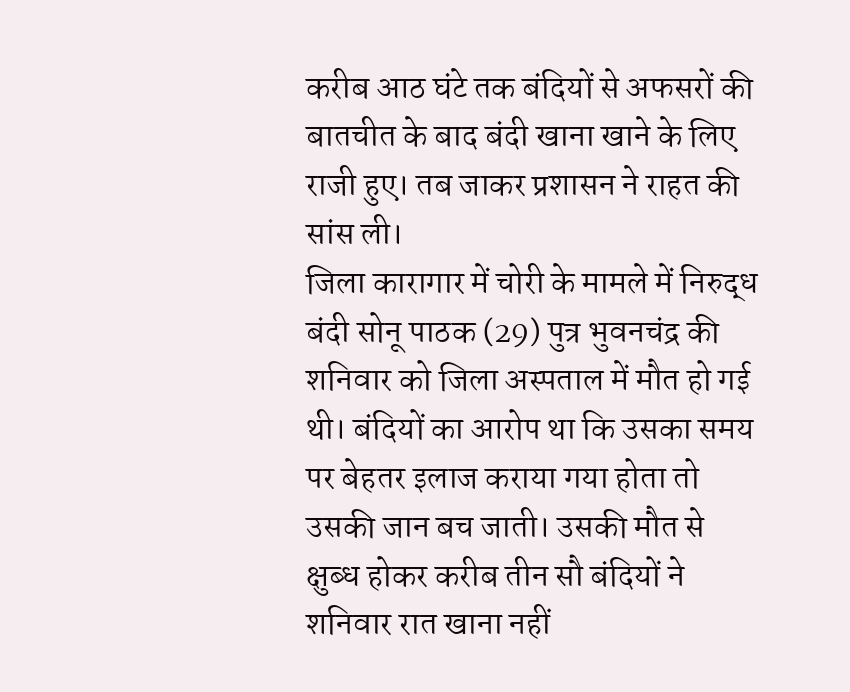करीब आठ घंटे तक बंदियों से अफसरों की बातचीत के बाद बंदी खाना खाने के लिए राजी हुए। तब जाकर प्रशासन ने राहत की सांस ली।
जिला कारागार में चोरी के मामले में निरुद्ध बंदी सोनू पाठक (29) पुत्र भुवनचंद्र की शनिवार को जिला अस्पताल में मौत हो गई थी। बंदियों का आरोप था कि उसका समय पर बेहतर इलाज कराया गया होता तो उसकी जान बच जाती। उसकी मौत से क्षुब्ध होकर करीब तीन सौ बंदियों ने शनिवार रात खाना नहीं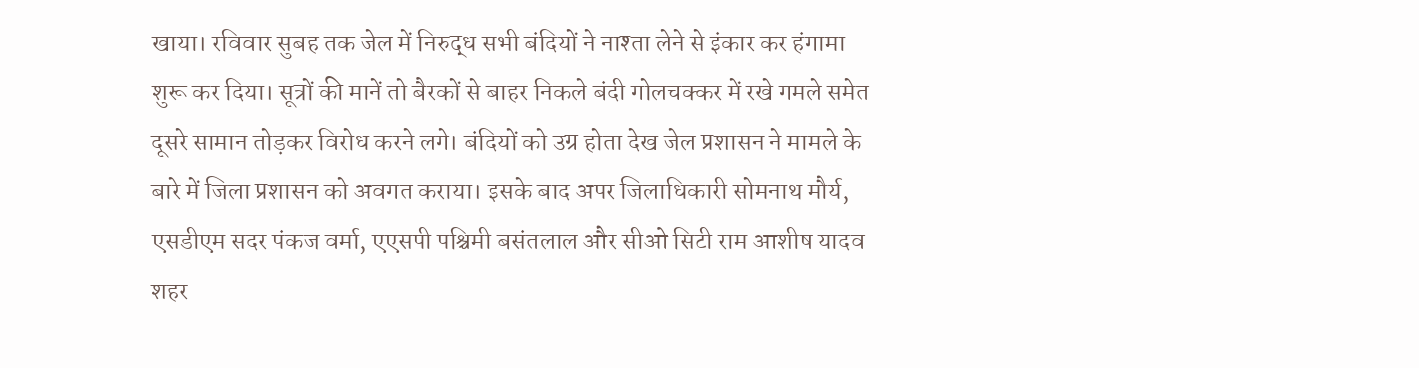खाया। रविवार सुबह तक जेल में निरुद्ध सभी बंदियों ने नाश्ता लेने से इंकार कर हंगामा शुरू कर दिया। सूत्रों की मानें तो बैरकों से बाहर निकले बंदी गोलचक्कर में रखे गमले समेत दूसरे सामान तोड़कर विरोध करने लगे। बंदियों को उग्र होता देख जेल प्रशासन ने मामले के बारे में जिला प्रशासन को अवगत कराया। इसके बाद अपर जिलाधिकारी सोमनाथ मौर्य, एसडीएम सदर पंकज वर्मा, एएसपी पश्चिमी बसंतलाल और सीओ सिटी राम आशीष यादव शहर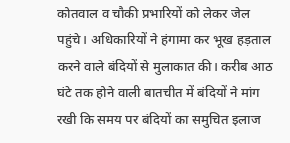कोतवाल व चौकी प्रभारियों को लेकर जेल पहुंचे। अधिकारियों ने हंगामा कर भूख हड़ताल करने वाले बंदियों से मुलाकात की। करीब आठ घंटे तक होने वाली बातचीत में बंदियों ने मांग रखी कि समय पर बंदियों का समुचित इलाज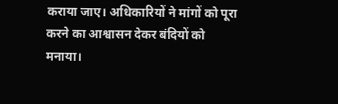कराया जाए। अधिकारियों ने मांगों को पूरा करने का आश्वासन देकर बंदियों को मनाया।